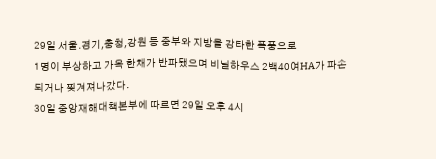29일 서울.경기,충청,강원 등 중부와 지방을 강타한 폭풍으로
1명이 부상하고 가옥 한채가 반파됐으며 비닐하우스 2백40여HA가 파손
되거나 찢겨져나갔다.
30일 중앙재해대책본부에 따르면 29일 오후 4시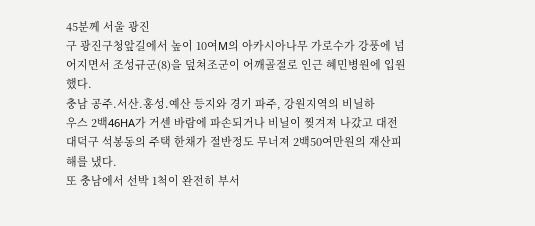45분께 서울 광진
구 광진구청앞길에서 높이 10여M의 아카시아나무 가로수가 강풍에 넘
어지면서 조성규군(8)을 덮쳐조군이 어깨골절로 인근 혜민병원에 입원
했다.
충남 공주.서산.홍성.예산 등지와 경기 파주, 강원지역의 비닐하
우스 2백46HA가 거센 바람에 파손되거나 비닐이 찢겨져 나갔고 대전
대덕구 석봉동의 주택 한채가 절반정도 무너져 2백50여만원의 재산피
해를 냈다.
또 충남에서 선박 1척이 완전히 부서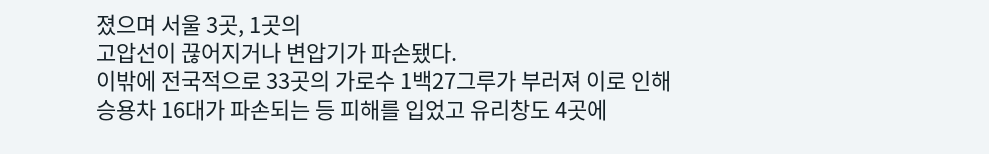졌으며 서울 3곳, 1곳의
고압선이 끊어지거나 변압기가 파손됐다.
이밖에 전국적으로 33곳의 가로수 1백27그루가 부러져 이로 인해
승용차 16대가 파손되는 등 피해를 입었고 유리창도 4곳에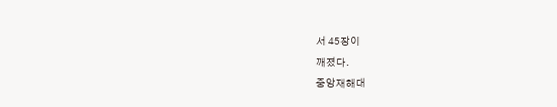서 45장이
깨졌다.
중앙재해대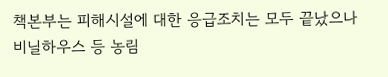책본부는 피해시설에 대한 응급조치는 모두 끝났으나
비닐하우스 등 농림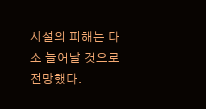시설의 피해는 다소 늘어날 것으로 전망했다.